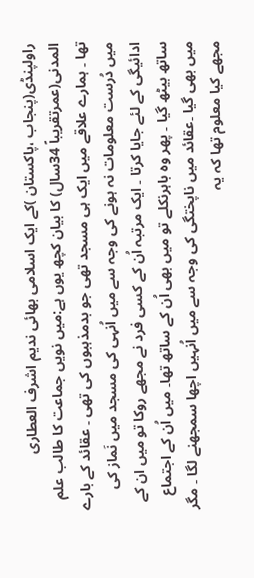راولپنڈی(پنجاب ،پاکستان )کے ایک اسلامی بھائی ندیم اشرف العطاری المدنی(عمرتقریباً 34سال) کا بیان کچھ یوں ہے:میں نویں جماعت کا طالب علم تھا ۔ ہمارے علاقے میں ایک ہی مسجد تھی جو بدمذہبوں کی تھی ۔ عقائد کے بارے میں دُرست معلومات نہ ہونے کی وجہ سے میں اُنہی کی مسجد میں نَماز کی ادائیگی کے لئے جایا کرتا ۔ ایک مرتبہ اُن کے کسی فرد نے مجھے روکا تو میں ان کے ساتھ بیٹھ گیا ۔ پھر وہ باہرنکلے تو میں بھی اُن کے ساتھ تھا۔ میں اُن کے اجتماع میں بھی گیا ۔عقائد میں ناپختگی کی وجہ سے میں اُنہیں اچھا سمجھنے لگا ۔ مگر مجھے کیا معلوم تھا کہ یہ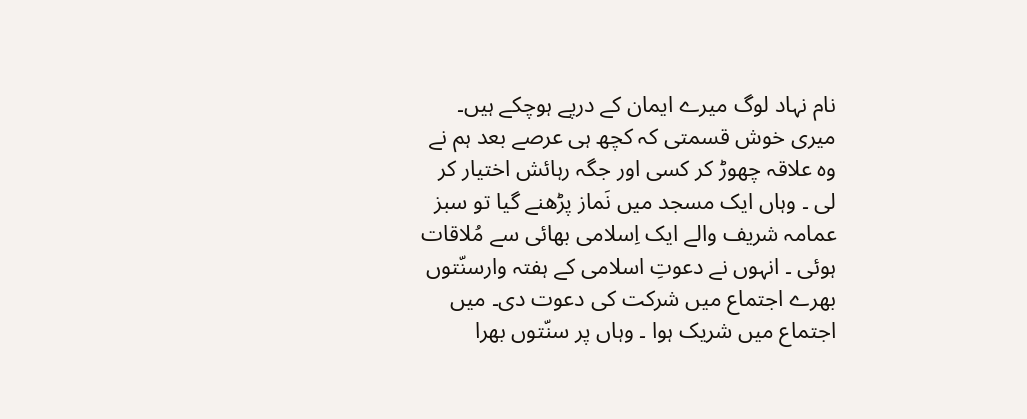نام نہاد لوگ میرے ایمان کے درپے ہوچکے ہیں۔ میری خوش قسمتی کہ کچھ ہی عرصے بعد ہم نے وہ علاقہ چھوڑ کر کسی اور جگہ رہائش اختیار کر لی ۔ وہاں ایک مسجد میں نَماز پڑھنے گیا تو سبز عمامہ شریف والے ایک اِسلامی بھائی سے مُلاقات ہوئی ۔ انہوں نے دعوتِ اسلامی کے ہفتہ وارسنّتوں بھرے اجتماع میں شرکت کی دعوت دی۔ میں اجتماع میں شریک ہوا ۔ وہاں پر سنّتوں بھرا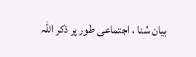بیان سُنا ، اجتماعی طور پر ذکر اللہ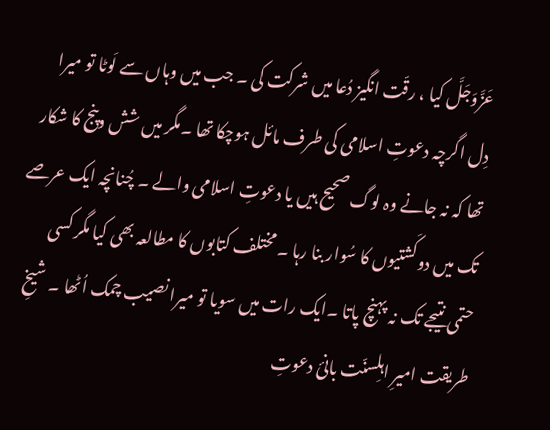عَزَّوَجَلَّ کیا ، رقّت انگیز دُعا میں شرکت کی ۔ جب میں وہاں سے لَوٹا تو میرا دِل اگرچہ دعوتِ اسلامی کی طرف مائل ہوچکا تھا ۔مگر میں شش وپنج کا شکار تھا کہ نہ جانے وہ لوگ صحیح ہیں یا دعوتِ اسلامی والے ۔ چُنانچہ ایک عرصے تک میں دوکَشتیوں کا سُوار بنا رہا ۔ مختلف کتابوں کا مطالعہ بھی کیا مگر کسی حتمی نتیجے تک نہ پہنچ پاتا ۔ایک رات میں سویا تو میرا نصیب چمک اُٹھا ۔ شیخِ طریقت امیرِ اہلِسنّت بانئ دعوتِ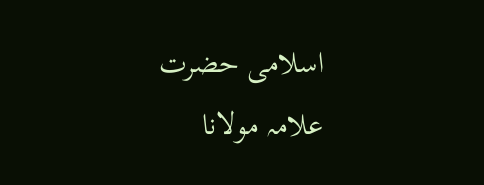اسلامی حضرت علامہ مولانا